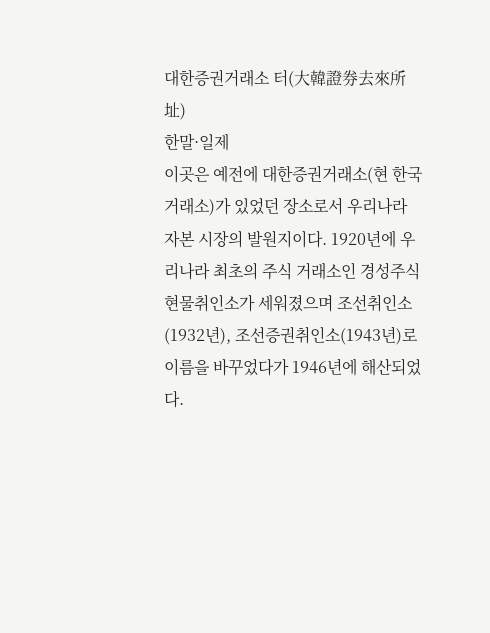대한증권거래소 터(大韓證券去來所址)
한말·일제
이곳은 예전에 대한증권거래소(현 한국거래소)가 있었던 장소로서 우리나라 자본 시장의 발원지이다. 1920년에 우리나라 최초의 주식 거래소인 경성주식현물취인소가 세워졌으며 조선취인소(1932년), 조선증권취인소(1943년)로 이름을 바꾸었다가 1946년에 해산되었다.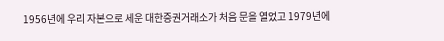1956년에 우리 자본으로 세운 대한증권거래소가 처음 문을 열었고 1979년에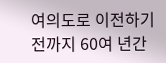여의도로 이전하기 전까지 60여 년간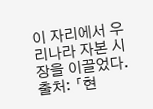이 자리에서 우리나라 자본 시장을 이끌었다.
출처: 「현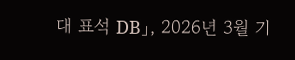대 표석 DB」, 2026년 3월 기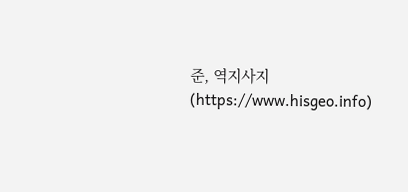준, 역지사지(https://www.hisgeo.info)